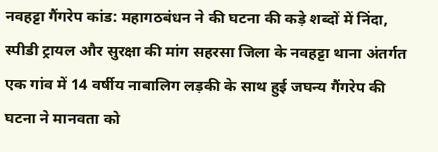नवहट्टा गैंगरेप कांड: महागठबंधन ने की घटना की कड़े शब्दों में निंदा, स्पीडी ट्रायल और सुरक्षा की मांग सहरसा जिला के नवहट्टा थाना अंतर्गत एक गांव में 14 वर्षीय नाबालिग लड़की के साथ हुई जघन्य गैंगरेप की घटना ने मानवता को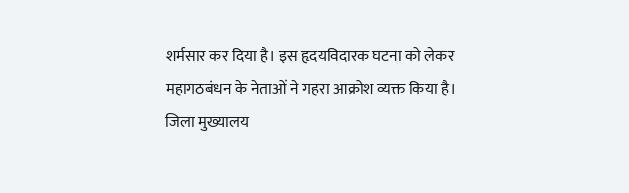शर्मसार कर दिया है। इस हृदयविदारक घटना को लेकर महागठबंधन के नेताओं ने गहरा आक्रोश व्यक्त किया है। जिला मुख्यालय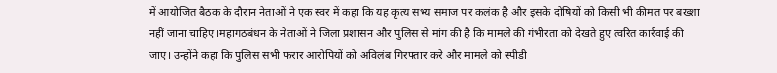में आयोजित बैठक के दौरान नेताओं ने एक स्वर में कहा कि यह कृत्य सभ्य समाज पर कलंक है और इसके दोषियों को किसी भी कीमत पर बख्शा नहीं जाना चाहिए।महागठबंधन के नेताओं ने जिला प्रशासन और पुलिस से मांग की है कि मामले की गंभीरता को देखते हुए त्वरित कार्रवाई की जाए। उन्होंने कहा कि पुलिस सभी फरार आरोपियों को अविलंब गिरफ्तार करे और मामले को स्पीडी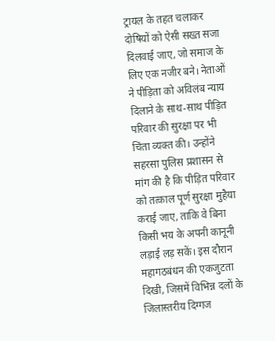ट्रायल के तहत चलाकर दोषियों को ऐसी सख्त सजा दिलवाई जाए, जो समाज के लिए एक नजीर बने। नेताओं ने पीड़िता को अविलंब न्याय दिलाने के साथ-साथ पीड़ित परिवार की सुरक्षा पर भी चिंता व्यक्त की। उन्होंने सहरसा पुलिस प्रशासन से मांग की है कि पीड़ित परिवार को तत्काल पूर्ण सुरक्षा मुहैया कराई जाए, ताकि वे बिना किसी भय के अपनी कानूनी लड़ाई लड़ सकें। इस दौरान महागठबंधन की एकजुटता दिखी, जिसमें विभिन्न दलों के जिलास्तरीय दिग्गज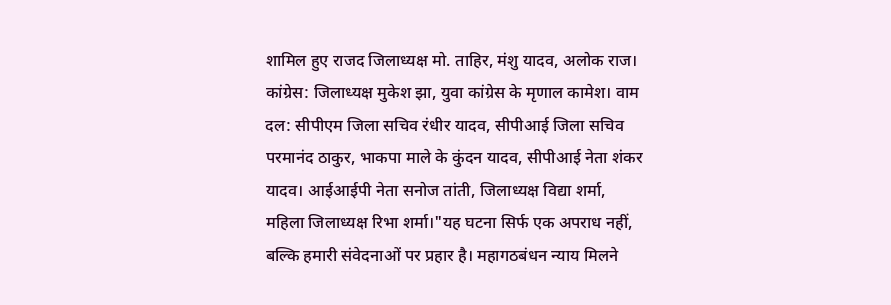शामिल हुए राजद जिलाध्यक्ष मो. ताहिर, मंशु यादव, अलोक राज। कांग्रेस: जिलाध्यक्ष मुकेश झा, युवा कांग्रेस के मृणाल कामेश। वाम दल: सीपीएम जिला सचिव रंधीर यादव, सीपीआई जिला सचिव परमानंद ठाकुर, भाकपा माले के कुंदन यादव, सीपीआई नेता शंकर यादव। आईआईपी नेता सनोज तांती, जिलाध्यक्ष विद्या शर्मा, महिला जिलाध्यक्ष रिभा शर्मा।"यह घटना सिर्फ एक अपराध नहीं, बल्कि हमारी संवेदनाओं पर प्रहार है। महागठबंधन न्याय मिलने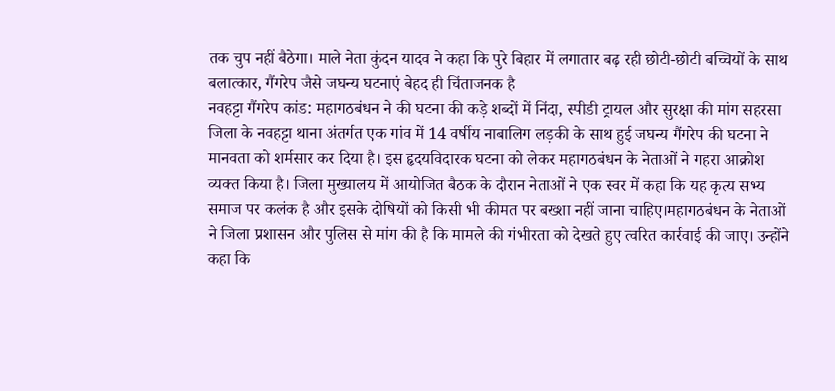तक चुप नहीं बैठेगा। माले नेता कुंदन यादव ने कहा कि पुरे बिहार में लगातार बढ़ रही छोटी-छोटी बच्चियों के साथ बलात्कार, गैंगरेप जैसे जघन्य घटनाएं बेहद ही चिंताजनक है
नवहट्टा गैंगरेप कांड: महागठबंधन ने की घटना की कड़े शब्दों में निंदा, स्पीडी ट्रायल और सुरक्षा की मांग सहरसा जिला के नवहट्टा थाना अंतर्गत एक गांव में 14 वर्षीय नाबालिग लड़की के साथ हुई जघन्य गैंगरेप की घटना ने मानवता को शर्मसार कर दिया है। इस हृदयविदारक घटना को लेकर महागठबंधन के नेताओं ने गहरा आक्रोश व्यक्त किया है। जिला मुख्यालय में आयोजित बैठक के दौरान नेताओं ने एक स्वर में कहा कि यह कृत्य सभ्य समाज पर कलंक है और इसके दोषियों को किसी भी कीमत पर बख्शा नहीं जाना चाहिए।महागठबंधन के नेताओं ने जिला प्रशासन और पुलिस से मांग की है कि मामले की गंभीरता को देखते हुए त्वरित कार्रवाई की जाए। उन्होंने कहा कि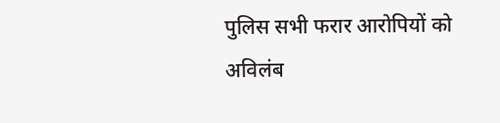पुलिस सभी फरार आरोपियों को अविलंब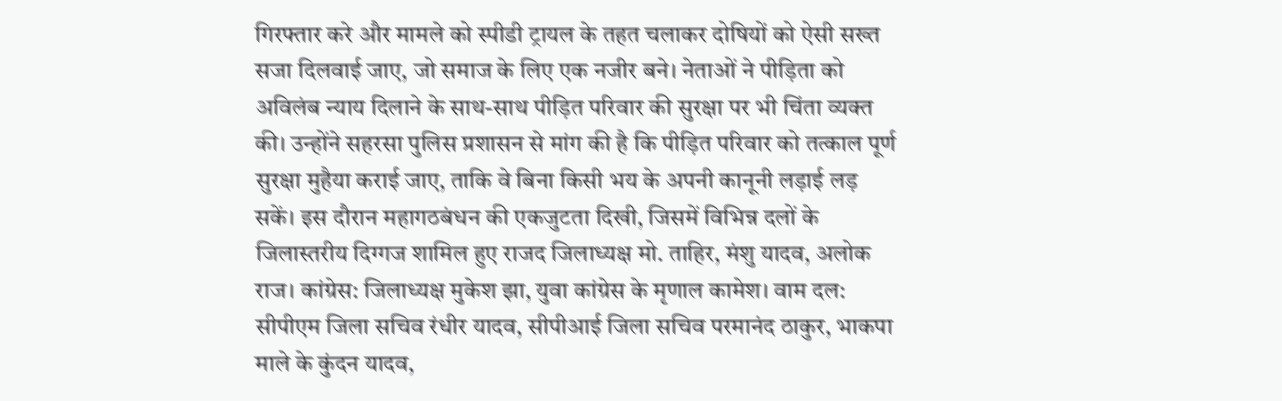गिरफ्तार करे और मामले को स्पीडी ट्रायल के तहत चलाकर दोषियों को ऐसी सख्त सजा दिलवाई जाए, जो समाज के लिए एक नजीर बने। नेताओं ने पीड़िता को अविलंब न्याय दिलाने के साथ-साथ पीड़ित परिवार की सुरक्षा पर भी चिंता व्यक्त की। उन्होंने सहरसा पुलिस प्रशासन से मांग की है कि पीड़ित परिवार को तत्काल पूर्ण सुरक्षा मुहैया कराई जाए, ताकि वे बिना किसी भय के अपनी कानूनी लड़ाई लड़ सकें। इस दौरान महागठबंधन की एकजुटता दिखी, जिसमें विभिन्न दलों के जिलास्तरीय दिग्गज शामिल हुए राजद जिलाध्यक्ष मो. ताहिर, मंशु यादव, अलोक राज। कांग्रेस: जिलाध्यक्ष मुकेश झा, युवा कांग्रेस के मृणाल कामेश। वाम दल: सीपीएम जिला सचिव रंधीर यादव, सीपीआई जिला सचिव परमानंद ठाकुर, भाकपा माले के कुंदन यादव,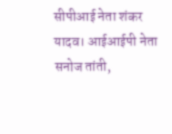सीपीआई नेता शंकर यादव। आईआईपी नेता सनोज तांती,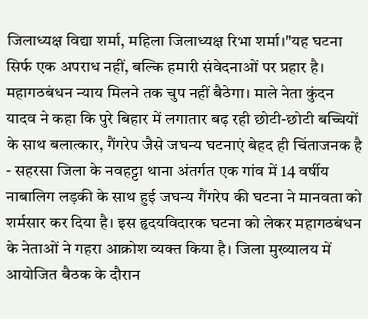जिलाध्यक्ष विद्या शर्मा, महिला जिलाध्यक्ष रिभा शर्मा।"यह घटना सिर्फ एक अपराध नहीं, बल्कि हमारी संवेदनाओं पर प्रहार है। महागठबंधन न्याय मिलने तक चुप नहीं बैठेगा। माले नेता कुंदन यादव ने कहा कि पुरे बिहार में लगातार बढ़ रही छोटी-छोटी बच्चियों के साथ बलात्कार, गैंगरेप जैसे जघन्य घटनाएं बेहद ही चिंताजनक है
- सहरसा जिला के नवहट्टा थाना अंतर्गत एक गांव में 14 वर्षीय नाबालिग लड़की के साथ हुई जघन्य गैंगरेप की घटना ने मानवता को शर्मसार कर दिया है। इस हृदयविदारक घटना को लेकर महागठबंधन के नेताओं ने गहरा आक्रोश व्यक्त किया है। जिला मुख्यालय में आयोजित बैठक के दौरान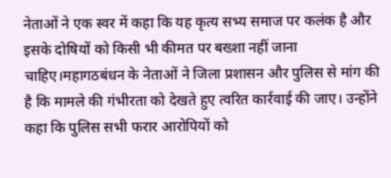नेताओं ने एक स्वर में कहा कि यह कृत्य सभ्य समाज पर कलंक है और इसके दोषियों को किसी भी कीमत पर बख्शा नहीं जाना चाहिए।महागठबंधन के नेताओं ने जिला प्रशासन और पुलिस से मांग की है कि मामले की गंभीरता को देखते हुए त्वरित कार्रवाई की जाए। उन्होंने कहा कि पुलिस सभी फरार आरोपियों को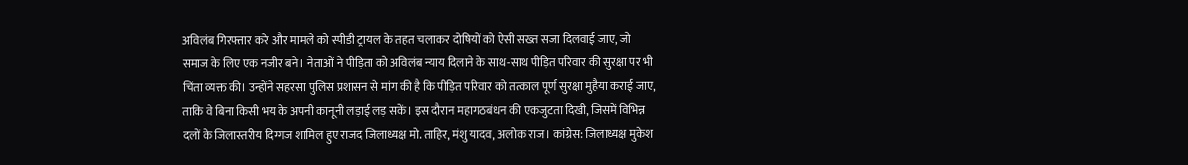अविलंब गिरफ्तार करे और मामले को स्पीडी ट्रायल के तहत चलाकर दोषियों को ऐसी सख्त सजा दिलवाई जाए, जो समाज के लिए एक नजीर बने। नेताओं ने पीड़िता को अविलंब न्याय दिलाने के साथ-साथ पीड़ित परिवार की सुरक्षा पर भी चिंता व्यक्त की। उन्होंने सहरसा पुलिस प्रशासन से मांग की है कि पीड़ित परिवार को तत्काल पूर्ण सुरक्षा मुहैया कराई जाए, ताकि वे बिना किसी भय के अपनी कानूनी लड़ाई लड़ सकें। इस दौरान महागठबंधन की एकजुटता दिखी, जिसमें विभिन्न दलों के जिलास्तरीय दिग्गज शामिल हुए राजद जिलाध्यक्ष मो. ताहिर, मंशु यादव, अलोक राज। कांग्रेस: जिलाध्यक्ष मुकेश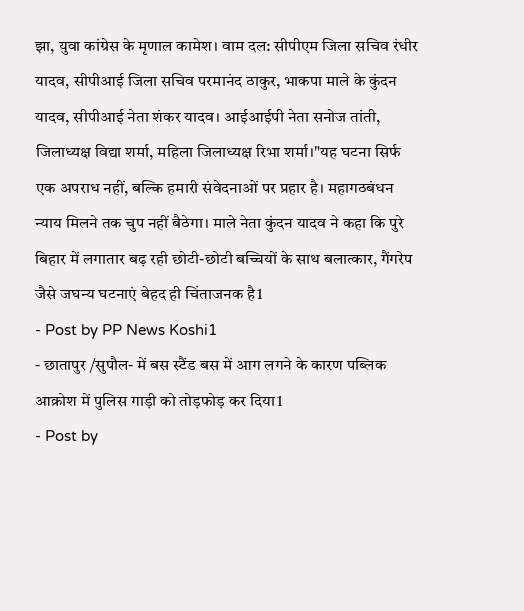झा, युवा कांग्रेस के मृणाल कामेश। वाम दल: सीपीएम जिला सचिव रंधीर यादव, सीपीआई जिला सचिव परमानंद ठाकुर, भाकपा माले के कुंदन यादव, सीपीआई नेता शंकर यादव। आईआईपी नेता सनोज तांती, जिलाध्यक्ष विद्या शर्मा, महिला जिलाध्यक्ष रिभा शर्मा।"यह घटना सिर्फ एक अपराध नहीं, बल्कि हमारी संवेदनाओं पर प्रहार है। महागठबंधन न्याय मिलने तक चुप नहीं बैठेगा। माले नेता कुंदन यादव ने कहा कि पुरे बिहार में लगातार बढ़ रही छोटी-छोटी बच्चियों के साथ बलात्कार, गैंगरेप जैसे जघन्य घटनाएं बेहद ही चिंताजनक है1
- Post by PP News Koshi1
- छातापुर /सुपौल- में बस स्टैंड बस में आग लगने के कारण पब्लिक आक्रोश में पुलिस गाड़ी को तोड़फोड़ कर दिया1
- Post by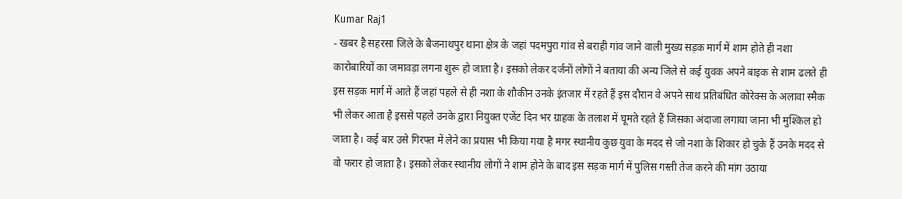Kumar Raj1
- खबर है सहरसा जिले के बैजनाथपुर थाना क्षेत्र के जहां पदमपुरा गांव से बराही गांव जाने वाली मुख्य सड़क मार्ग में शाम होते ही नशा कारोबारियों का जमावड़ा लगना शुरू हो जाता है। इसको लेकर दर्जनों लोगों ने बताया की अन्य जिले से कई युवक अपने बाइक से शाम ढलते ही इस सड़क मार्ग में आते हैं जहां पहले से ही नशा के शौकीन उनके इंतजार में रहते हैं इस दौरान वे अपने साथ प्रतिबंधित कोरेक्स के अलावा स्मैक भी लेकर आता है इससे पहले उनके द्वारा नियुक्त एजेंट दिन भर ग्राहक के तलाश में घूमते रहते हैं जिसका अंदाजा लगाया जाना भी मुश्किल हो जाता है। कई बार उसे गिरफ्त में लेने का प्रयास भी किया गया है मगर स्थानीय कुछ युवा के मदद से जो नशा के शिकार हो चुके हैं उनके मदद से वो फरार हो जाता है। इसको लेकर स्थानीय लोगों ने शाम होने के बाद इस सड़क मार्ग में पुलिस गस्ती तेज करने की मांग उठाया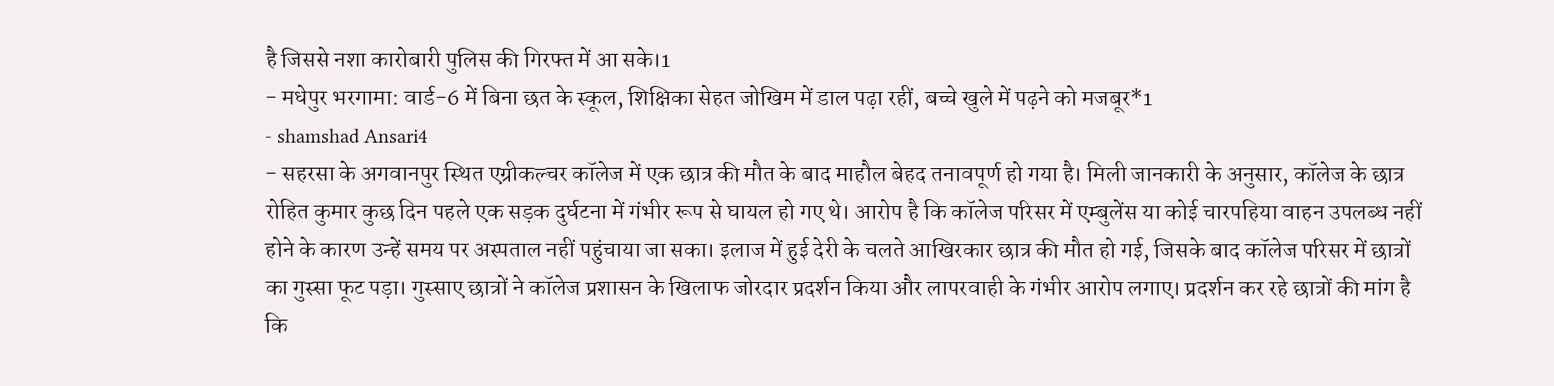है जिससे नशा कारोबारी पुलिस की गिरफ्त में आ सके।1
- मधेपुर भरगामा: वार्ड-6 में बिना छत के स्कूल, शिक्षिका सेहत जोखिम में डाल पढ़ा रहीं, बच्चे खुले में पढ़ने को मजबूर*1
- shamshad Ansari4
- सहरसा के अगवानपुर स्थित एग्रीकल्चर कॉलेज में एक छात्र की मौत के बाद माहौल बेहद तनावपूर्ण हो गया है। मिली जानकारी के अनुसार, कॉलेज के छात्र रोहित कुमार कुछ दिन पहले एक सड़क दुर्घटना में गंभीर रूप से घायल हो गए थे। आरोप है कि कॉलेज परिसर में एम्बुलेंस या कोई चारपहिया वाहन उपलब्ध नहीं होने के कारण उन्हें समय पर अस्पताल नहीं पहुंचाया जा सका। इलाज में हुई देरी के चलते आखिरकार छात्र की मौत हो गई, जिसके बाद कॉलेज परिसर में छात्रों का गुस्सा फूट पड़ा। गुस्साए छात्रों ने कॉलेज प्रशासन के खिलाफ जोरदार प्रदर्शन किया और लापरवाही के गंभीर आरोप लगाए। प्रदर्शन कर रहे छात्रों की मांग है कि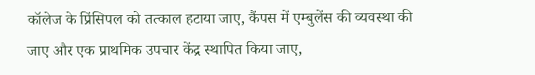कॉलेज के प्रिंसिपल को तत्काल हटाया जाए, कैंपस में एम्बुलेंस की व्यवस्था की जाए और एक प्राथमिक उपचार केंद्र स्थापित किया जाए,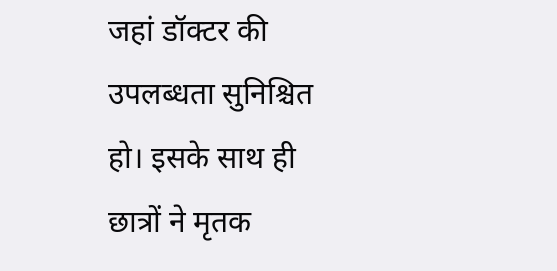जहां डॉक्टर की उपलब्धता सुनिश्चित हो। इसके साथ ही छात्रों ने मृतक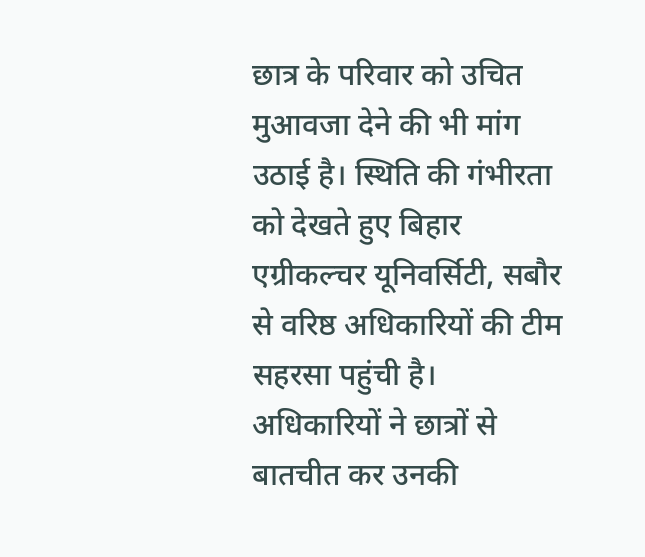छात्र के परिवार को उचित मुआवजा देने की भी मांग उठाई है। स्थिति की गंभीरता को देखते हुए बिहार एग्रीकल्चर यूनिवर्सिटी, सबौर से वरिष्ठ अधिकारियों की टीम सहरसा पहुंची है। अधिकारियों ने छात्रों से बातचीत कर उनकी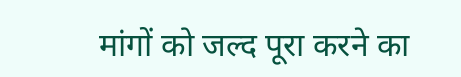मांगों को जल्द पूरा करने का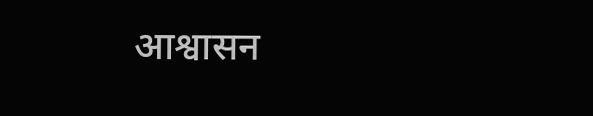आश्वासन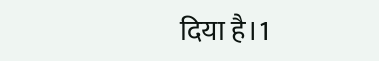दिया है।1